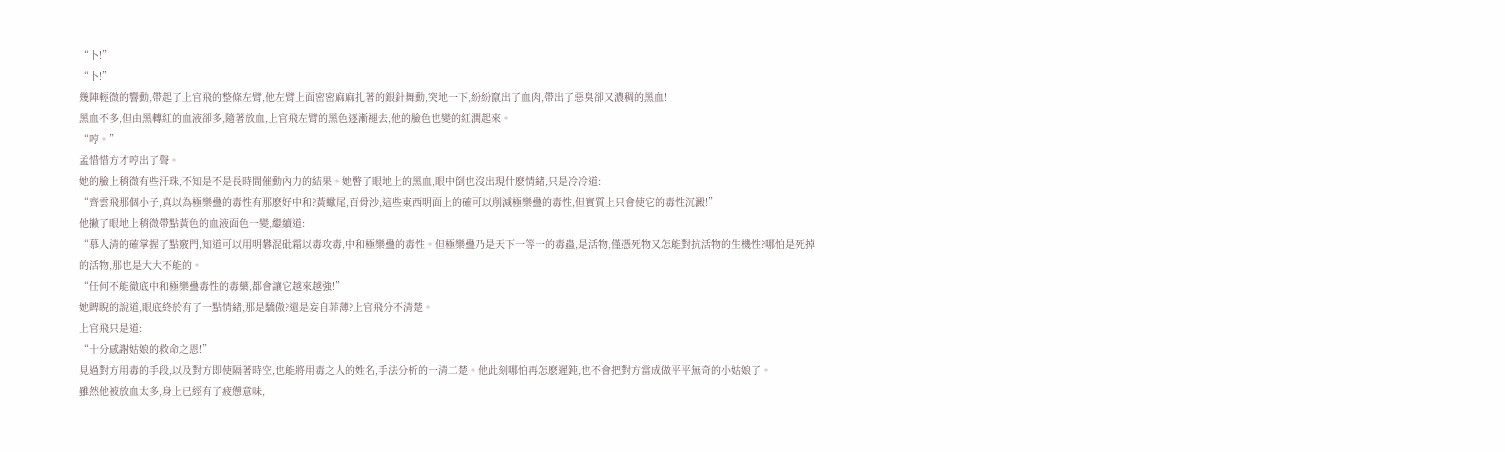“卜!”
“卜!”
幾陣輕微的響動,帶起了上官飛的整條左臂,他左臂上面密密麻麻扎著的銀針舞動,突地一下,紛紛竄出了血肉,帶出了惡臭卻又濃稠的黑血!
黑血不多,但由黑轉紅的血液卻多,隨著放血,上官飛左臂的黑色逐漸褪去,他的臉色也變的紅潤起來。
“哼。”
孟惜惜方才哼出了聲。
她的臉上稍微有些汗珠,不知是不是長時間催動內力的結果。她瞥了眼地上的黑血,眼中倒也沒出現什麽情緒,只是冷冷道:
“齊雲飛那個小子,真以為極樂蠱的毒性有那麽好中和?黃蠍尾,百骨沙,這些東西明面上的確可以削減極樂蠱的毒性,但實質上只會使它的毒性沉澱!”
他撇了眼地上稍微帶點黃色的血液面色一變,繼續道:
“慕人清的確掌握了點竅門,知道可以用明礬混砒霜以毒攻毒,中和極樂蠱的毒性。但極樂蠱乃是天下一等一的毒蟲,是活物,僅憑死物又怎能對抗活物的生機性?哪怕是死掉的活物,那也是大大不能的。
“任何不能徹底中和極樂蠱毒性的毒藥,都會讓它越來越強!”
她睥睨的說道,眼底終於有了一點情緒,那是驕傲?還是妄自菲薄?上官飛分不清楚。
上官飛只是道:
“十分感謝姑娘的救命之恩!”
見過對方用毒的手段,以及對方即使隔著時空,也能將用毒之人的姓名,手法分析的一清二楚。他此刻哪怕再怎麽遲鈍,也不會把對方當成做平平無奇的小姑娘了。
雖然他被放血太多,身上已經有了疲憊意味,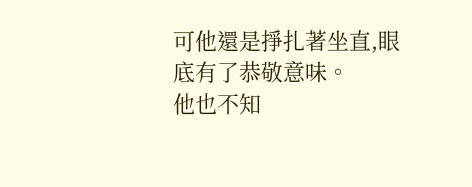可他還是掙扎著坐直,眼底有了恭敬意味。
他也不知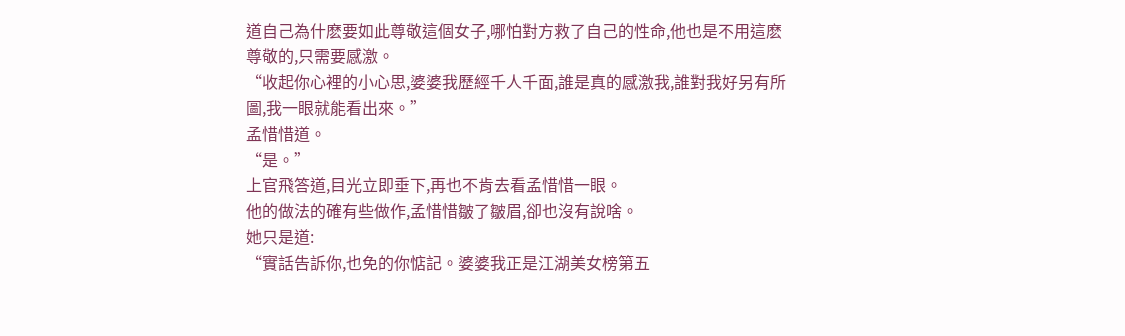道自己為什麽要如此尊敬這個女子,哪怕對方救了自己的性命,他也是不用這麽尊敬的,只需要感激。
“收起你心裡的小心思,婆婆我歷經千人千面,誰是真的感激我,誰對我好另有所圖,我一眼就能看出來。”
孟惜惜道。
“是。”
上官飛答道,目光立即垂下,再也不肯去看孟惜惜一眼。
他的做法的確有些做作,孟惜惜皺了皺眉,卻也沒有說啥。
她只是道:
“實話告訴你,也免的你惦記。婆婆我正是江湖美女榜第五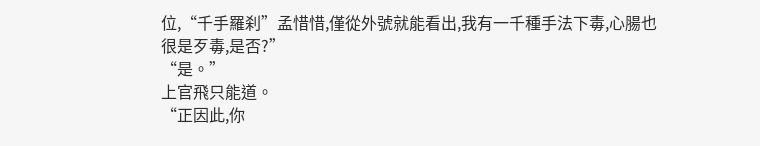位,“千手羅刹”孟惜惜,僅從外號就能看出,我有一千種手法下毒,心腸也很是歹毒,是否?”
“是。”
上官飛只能道。
“正因此,你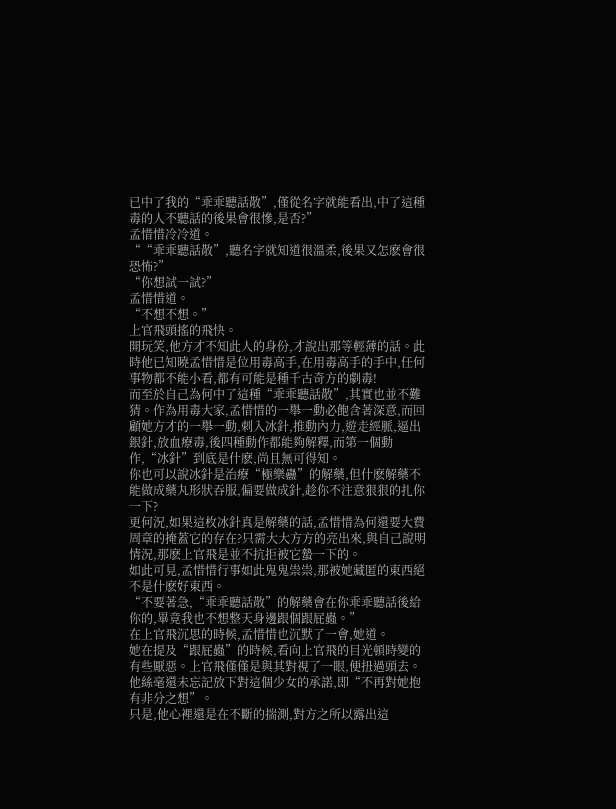已中了我的“乖乖聽話散”,僅從名字就能看出,中了這種毒的人不聽話的後果會很慘,是否?”
孟惜惜冷冷道。
““乖乖聽話散”,聽名字就知道很溫柔,後果又怎麽會很恐怖?”
“你想試一試?”
孟惜惜道。
“不想不想。”
上官飛頭搖的飛快。
開玩笑,他方才不知此人的身份,才說出那等輕薄的話。此時他已知曉孟惜惜是位用毒高手,在用毒高手的手中,任何事物都不能小看,都有可能是種千古奇方的劇毒!
而至於自己為何中了這種“乖乖聽話散”,其實也並不難猜。作為用毒大家,孟惜惜的一舉一動必飽含著深意,而回顧她方才的一舉一動,刺入冰針,推動內力,遊走經脈,逼出銀針,放血療毒,後四種動作都能夠解釋,而第一個動作,“冰針”到底是什麽,尚且無可得知。
你也可以說冰針是治療“極樂蠱”的解藥,但什麽解藥不能做成藥丸形狀吞服,偏要做成針,趁你不注意狠狠的扎你一下?
更何況,如果這枚冰針真是解藥的話,孟惜惜為何還要大費周章的掩蓋它的存在?只需大大方方的亮出來,與自己說明情況,那麽上官飛是並不抗拒被它蟄一下的。
如此可見,孟惜惜行事如此鬼鬼祟祟,那被她藏匿的東西絕不是什麽好東西。
“不要著急,“乖乖聽話散”的解藥會在你乖乖聽話後給你的,畢竟我也不想整天身邊跟個跟屁蟲。”
在上官飛沉思的時候,孟惜惜也沉默了一會,她道。
她在提及“跟屁蟲”的時候,看向上官飛的目光頓時變的有些厭惡。上官飛僅僅是與其對視了一眼,便扭過頭去。
他絲毫還未忘記放下對這個少女的承諾,即“不再對她抱有非分之想”。
只是,他心裡還是在不斷的揣測,對方之所以露出這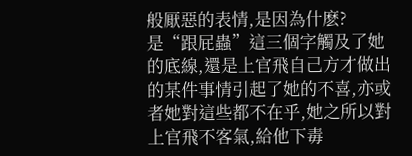般厭惡的表情,是因為什麽?
是“跟屁蟲”這三個字觸及了她的底線,還是上官飛自己方才做出的某件事情引起了她的不喜,亦或者她對這些都不在乎,她之所以對上官飛不客氣,給他下毒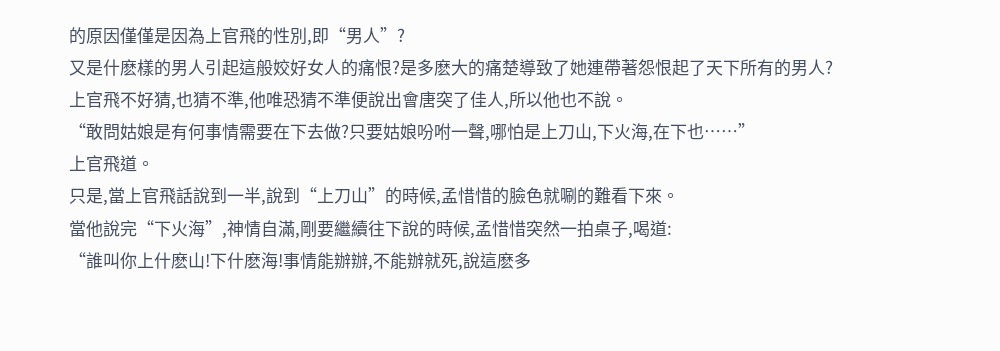的原因僅僅是因為上官飛的性別,即“男人”?
又是什麽樣的男人引起這般姣好女人的痛恨?是多麽大的痛楚導致了她連帶著怨恨起了天下所有的男人?
上官飛不好猜,也猜不準,他唯恐猜不準便說出會唐突了佳人,所以他也不說。
“敢問姑娘是有何事情需要在下去做?只要姑娘吩咐一聲,哪怕是上刀山,下火海,在下也……”
上官飛道。
只是,當上官飛話說到一半,說到“上刀山”的時候,孟惜惜的臉色就唰的難看下來。
當他說完“下火海”,神情自滿,剛要繼續往下說的時候,孟惜惜突然一拍桌子,喝道:
“誰叫你上什麽山!下什麽海!事情能辦辦,不能辦就死,說這麽多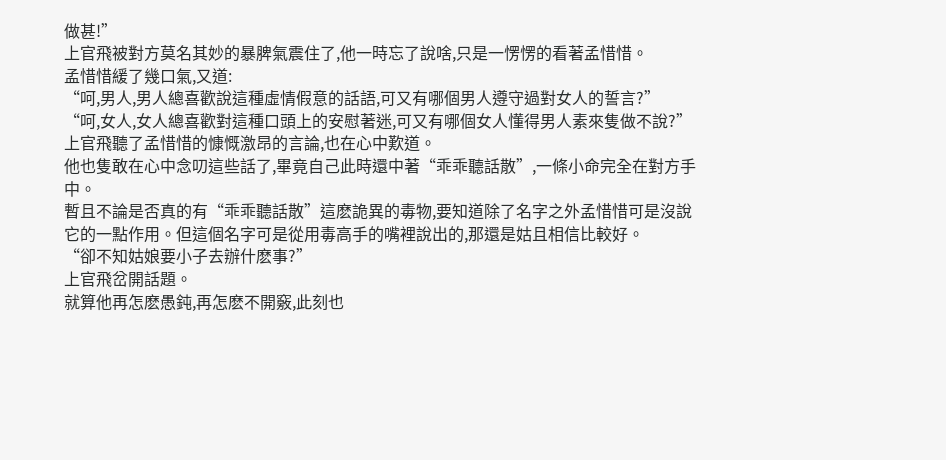做甚!”
上官飛被對方莫名其妙的暴脾氣震住了,他一時忘了說啥,只是一愣愣的看著孟惜惜。
孟惜惜緩了幾口氣,又道:
“呵,男人,男人總喜歡說這種虛情假意的話語,可又有哪個男人遵守過對女人的誓言?”
“呵,女人,女人總喜歡對這種口頭上的安慰著迷,可又有哪個女人懂得男人素來隻做不說?”
上官飛聽了孟惜惜的慷慨激昂的言論,也在心中歎道。
他也隻敢在心中念叨這些話了,畢竟自己此時還中著“乖乖聽話散”,一條小命完全在對方手中。
暫且不論是否真的有“乖乖聽話散”這麽詭異的毒物,要知道除了名字之外孟惜惜可是沒說它的一點作用。但這個名字可是從用毒高手的嘴裡說出的,那還是姑且相信比較好。
“卻不知姑娘要小子去辦什麽事?”
上官飛岔開話題。
就算他再怎麽愚鈍,再怎麽不開竅,此刻也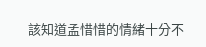該知道孟惜惜的情緒十分不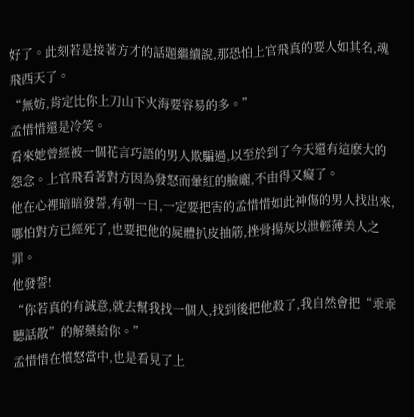好了。此刻若是接著方才的話題繼續說,那恐怕上官飛真的要人如其名,魂飛西天了。
“無妨,肯定比你上刀山下火海要容易的多。”
孟惜惜還是冷笑。
看來她曾經被一個花言巧語的男人欺騙過,以至於到了今天還有這麽大的怨念。上官飛看著對方因為發怒而暈紅的臉龐,不由得又癡了。
他在心裡暗暗發誓,有朝一日,一定要把害的孟惜惜如此神傷的男人找出來,哪怕對方已經死了,也要把他的屍體扒皮抽筋,挫骨揚灰以泄輕薄美人之罪。
他發誓!
“你若真的有誠意,就去幫我找一個人,找到後把他殺了,我自然會把“乖乖聽話散”的解藥給你。”
孟惜惜在憤怒當中,也是看見了上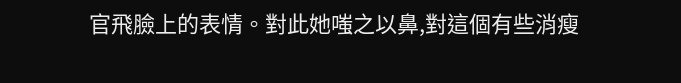官飛臉上的表情。對此她嗤之以鼻,對這個有些消瘦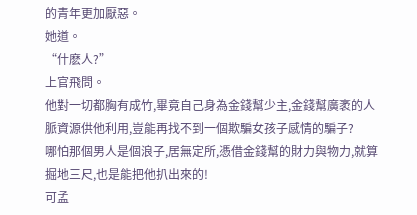的青年更加厭惡。
她道。
“什麽人?”
上官飛問。
他對一切都胸有成竹,畢竟自己身為金錢幫少主,金錢幫廣袤的人脈資源供他利用,豈能再找不到一個欺騙女孩子感情的騙子?
哪怕那個男人是個浪子,居無定所,憑借金錢幫的財力與物力,就算掘地三尺,也是能把他扒出來的!
可孟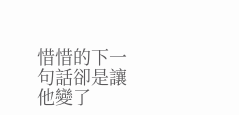惜惜的下一句話卻是讓他變了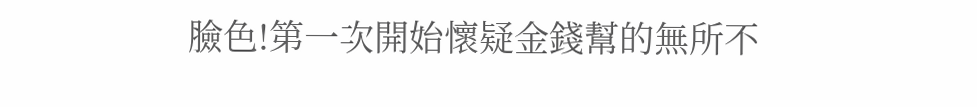臉色!第一次開始懷疑金錢幫的無所不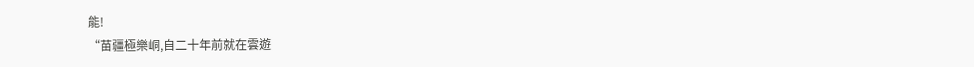能!
“苗疆極樂峒,自二十年前就在雲遊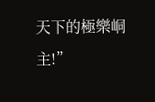天下的極樂峒主!”